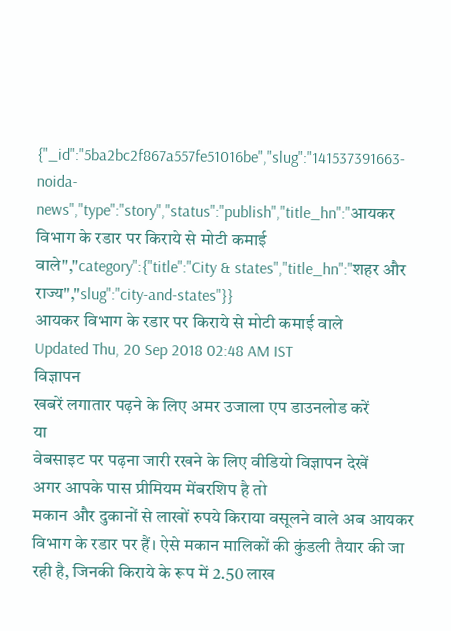{"_id":"5ba2bc2f867a557fe51016be","slug":"141537391663-noida-news","type":"story","status":"publish","title_hn":"आयकर विभाग के रडार पर किराये से मोटी कमाई वाले","category":{"title":"City & states","title_hn":"शहर और राज्य","slug":"city-and-states"}}
आयकर विभाग के रडार पर किराये से मोटी कमाई वाले
Updated Thu, 20 Sep 2018 02:48 AM IST
विज्ञापन
खबरें लगातार पढ़ने के लिए अमर उजाला एप डाउनलोड करें
या
वेबसाइट पर पढ़ना जारी रखने के लिए वीडियो विज्ञापन देखें
अगर आपके पास प्रीमियम मेंबरशिप है तो
मकान और दुकानों से लाखों रुपये किराया वसूलने वाले अब आयकर विभाग के रडार पर हैं। ऐसे मकान मालिकों की कुंडली तैयार की जा रही है, जिनकी किराये के रूप में 2.50 लाख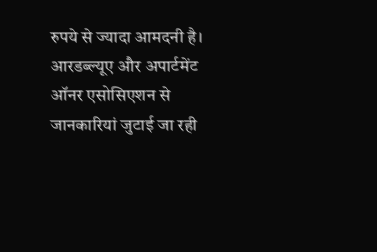रुपये से ज्यादा आमदनी है। आरडब्ल्यूए और अपार्टमेंट ऑनर एसोसिएशन से जानकारियां जुटाई जा रही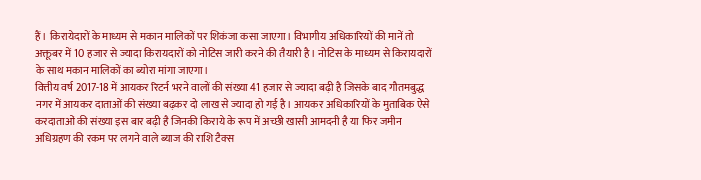हैं। किरायेदारों के माध्यम से मकान मालिकों पर शिकंजा कसा जाएगा। विभागीय अधिकारियों की मानें तो अक्तूबर में 10 हजार से ज्यादा किरायदारों को नोटिस जारी करने की तैयारी है। नोटिस के माध्यम से किरायदारों के साथ मकान मालिकों का ब्योरा मांगा जाएगा।
वित्तीय वर्ष 2017-18 में आयकर रिटर्न भरने वालों की संख्या 41 हजार से ज्यादा बढ़ी है जिसके बाद गौतमबुद्ध नगर में आयकर दाताओं की संख्या बढ़कर दो लाख से ज्यादा हो गई है। आयकर अधिकारियों के मुताबिक ऐसे करदाताओं की संख्या इस बार बढ़ी है जिनकी किराये के रूप में अच्छी खासी आमदनी है या फिर जमीन अधिग्रहण की रकम पर लगने वाले ब्याज की राशि टैक्स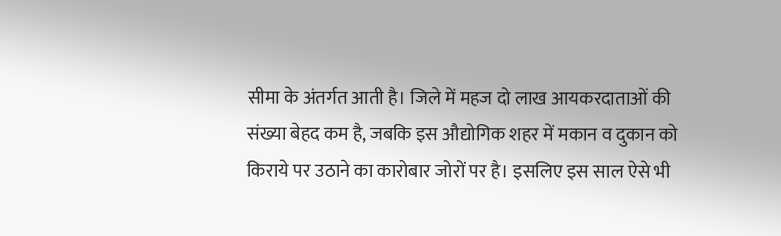सीमा के अंतर्गत आती है। जिले में महज दो लाख आयकरदाताओं की संख्या बेहद कम है, जबकि इस औद्योगिक शहर में मकान व दुकान को किराये पर उठाने का कारोबार जोरों पर है। इसलिए इस साल ऐसे भी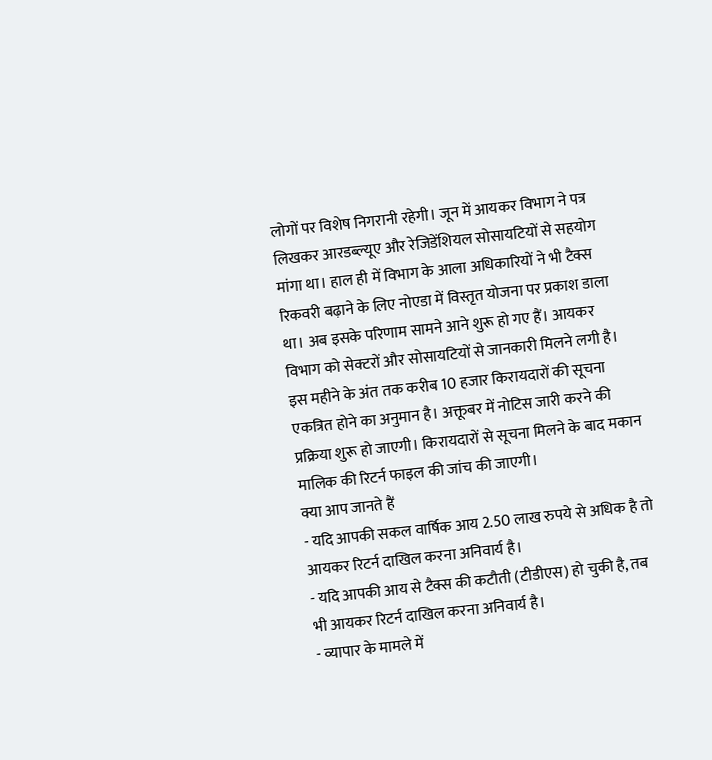लोगों पर विशेष निगरानी रहेगी। जून में आयकर विभाग ने पत्र लिखकर आरडब्ल्यूए और रेजिडेंशियल सोसायटियों से सहयोग मांगा था। हाल ही में विभाग के आला अधिकारियों ने भी टैक्स रिकवरी बढ़ाने के लिए नोएडा में विस्तृत योजना पर प्रकाश डाला था। अब इसके परिणाम सामने आने शुरू हो गए हैं। आयकर विभाग को सेक्टरों और सोसायटियों से जानकारी मिलने लगी है। इस महीने के अंत तक करीब 10 हजार किरायदारों की सूचना एकत्रित होने का अनुमान है। अक्तूबर में नोटिस जारी करने की प्रक्रिया शुरू हो जाएगी। किरायदारों से सूचना मिलने के बाद मकान मालिक की रिटर्न फाइल की जांच की जाएगी।
क्या आप जानते हैं
- यदि आपकी सकल वार्षिक आय 2.50 लाख रुपये से अधिक है तो आयकर रिटर्न दाखिल करना अनिवार्य है।
- यदि आपकी आय से टैक्स की कटौती (टीडीएस) हो चुकी है, तब भी आयकर रिटर्न दाखिल करना अनिवार्य है।
- व्यापार के मामले में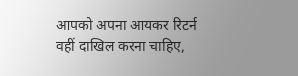आपको अपना आयकर रिटर्न वहीं दाखिल करना चाहिए,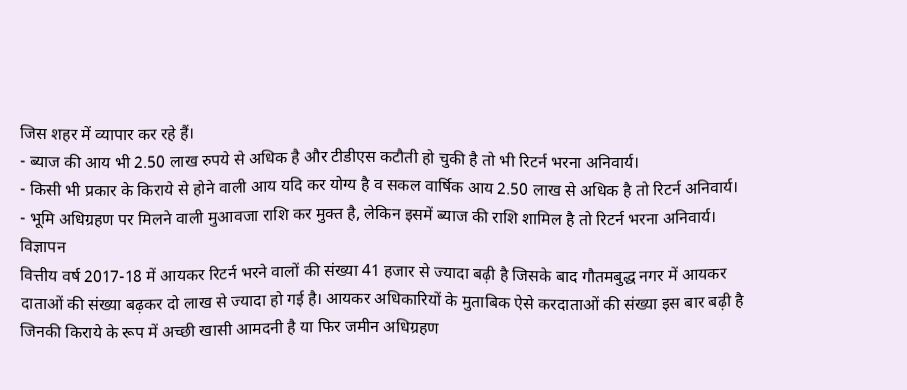जिस शहर में व्यापार कर रहे हैं।
- ब्याज की आय भी 2.50 लाख रुपये से अधिक है और टीडीएस कटौती हो चुकी है तो भी रिटर्न भरना अनिवार्य।
- किसी भी प्रकार के किराये से होने वाली आय यदि कर योग्य है व सकल वार्षिक आय 2.50 लाख से अधिक है तो रिटर्न अनिवार्य।
- भूमि अधिग्रहण पर मिलने वाली मुआवजा राशि कर मुक्त है, लेकिन इसमें ब्याज की राशि शामिल है तो रिटर्न भरना अनिवार्य।
विज्ञापन
वित्तीय वर्ष 2017-18 में आयकर रिटर्न भरने वालों की संख्या 41 हजार से ज्यादा बढ़ी है जिसके बाद गौतमबुद्ध नगर में आयकर दाताओं की संख्या बढ़कर दो लाख से ज्यादा हो गई है। आयकर अधिकारियों के मुताबिक ऐसे करदाताओं की संख्या इस बार बढ़ी है जिनकी किराये के रूप में अच्छी खासी आमदनी है या फिर जमीन अधिग्रहण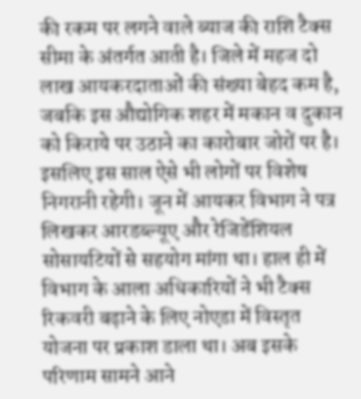की रकम पर लगने वाले ब्याज की राशि टैक्स सीमा के अंतर्गत आती है। जिले में महज दो लाख आयकरदाताओं की संख्या बेहद कम है, जबकि इस औद्योगिक शहर में मकान व दुकान को किराये पर उठाने का कारोबार जोरों पर है। इसलिए इस साल ऐसे भी लोगों पर विशेष निगरानी रहेगी। जून में आयकर विभाग ने पत्र लिखकर आरडब्ल्यूए और रेजिडेंशियल सोसायटियों से सहयोग मांगा था। हाल ही में विभाग के आला अधिकारियों ने भी टैक्स रिकवरी बढ़ाने के लिए नोएडा में विस्तृत योजना पर प्रकाश डाला था। अब इसके परिणाम सामने आने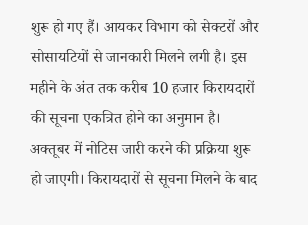शुरू हो गए हैं। आयकर विभाग को सेक्टरों और सोसायटियों से जानकारी मिलने लगी है। इस महीने के अंत तक करीब 10 हजार किरायदारों की सूचना एकत्रित होने का अनुमान है। अक्तूबर में नोटिस जारी करने की प्रक्रिया शुरू हो जाएगी। किरायदारों से सूचना मिलने के बाद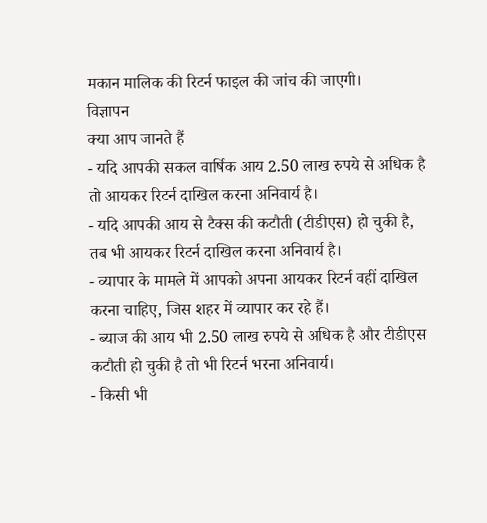मकान मालिक की रिटर्न फाइल की जांच की जाएगी।
विज्ञापन
क्या आप जानते हैं
- यदि आपकी सकल वार्षिक आय 2.50 लाख रुपये से अधिक है तो आयकर रिटर्न दाखिल करना अनिवार्य है।
- यदि आपकी आय से टैक्स की कटौती (टीडीएस) हो चुकी है, तब भी आयकर रिटर्न दाखिल करना अनिवार्य है।
- व्यापार के मामले में आपको अपना आयकर रिटर्न वहीं दाखिल करना चाहिए, जिस शहर में व्यापार कर रहे हैं।
- ब्याज की आय भी 2.50 लाख रुपये से अधिक है और टीडीएस कटौती हो चुकी है तो भी रिटर्न भरना अनिवार्य।
- किसी भी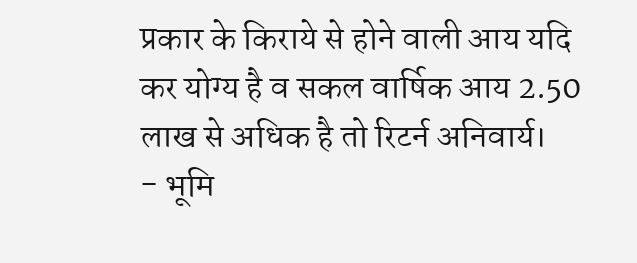प्रकार के किराये से होने वाली आय यदि कर योग्य है व सकल वार्षिक आय 2.50 लाख से अधिक है तो रिटर्न अनिवार्य।
- भूमि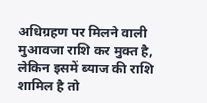अधिग्रहण पर मिलने वाली मुआवजा राशि कर मुक्त है, लेकिन इसमें ब्याज की राशि शामिल है तो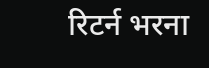रिटर्न भरना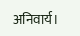अनिवार्य।